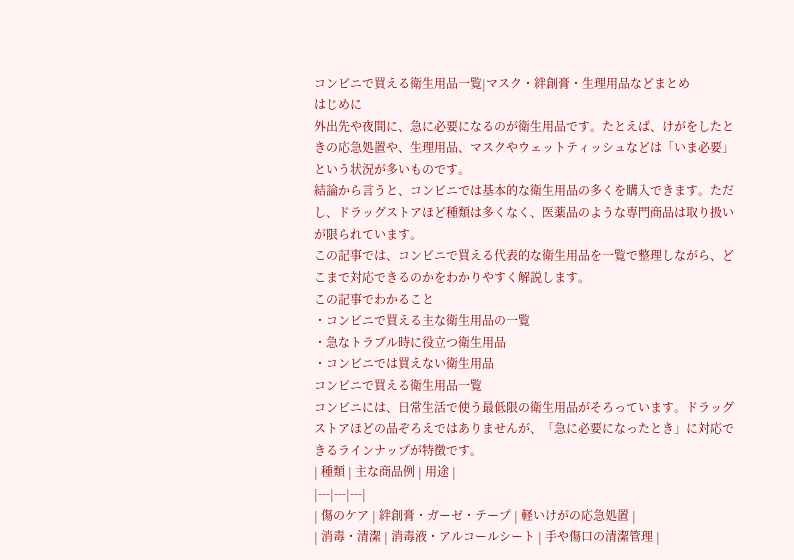コンビニで買える衛生用品一覧|マスク・絆創膏・生理用品などまとめ
はじめに
外出先や夜間に、急に必要になるのが衛生用品です。たとえば、けがをしたときの応急処置や、生理用品、マスクやウェットティッシュなどは「いま必要」という状況が多いものです。
結論から言うと、コンビニでは基本的な衛生用品の多くを購入できます。ただし、ドラッグストアほど種類は多くなく、医薬品のような専門商品は取り扱いが限られています。
この記事では、コンビニで買える代表的な衛生用品を一覧で整理しながら、どこまで対応できるのかをわかりやすく解説します。
この記事でわかること
・コンビニで買える主な衛生用品の一覧
・急なトラブル時に役立つ衛生用品
・コンビニでは買えない衛生用品
コンビニで買える衛生用品一覧
コンビニには、日常生活で使う最低限の衛生用品がそろっています。ドラッグストアほどの品ぞろえではありませんが、「急に必要になったとき」に対応できるラインナップが特徴です。
| 種類 | 主な商品例 | 用途 |
|---|---|---|
| 傷のケア | 絆創膏・ガーゼ・テープ | 軽いけがの応急処置 |
| 消毒・清潔 | 消毒液・アルコールシート | 手や傷口の清潔管理 |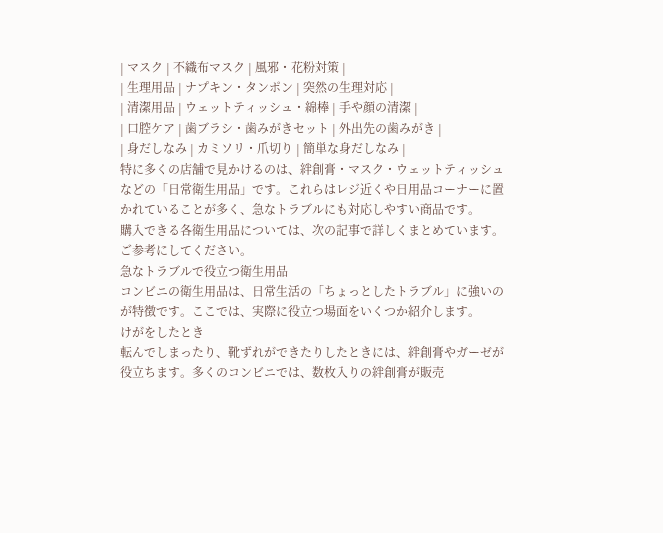| マスク | 不織布マスク | 風邪・花粉対策 |
| 生理用品 | ナプキン・タンポン | 突然の生理対応 |
| 清潔用品 | ウェットティッシュ・綿棒 | 手や顔の清潔 |
| 口腔ケア | 歯ブラシ・歯みがきセット | 外出先の歯みがき |
| 身だしなみ | カミソリ・爪切り | 簡単な身だしなみ |
特に多くの店舗で見かけるのは、絆創膏・マスク・ウェットティッシュなどの「日常衛生用品」です。これらはレジ近くや日用品コーナーに置かれていることが多く、急なトラブルにも対応しやすい商品です。
購入できる各衛生用品については、次の記事で詳しくまとめています。ご参考にしてください。
急なトラブルで役立つ衛生用品
コンビニの衛生用品は、日常生活の「ちょっとしたトラブル」に強いのが特徴です。ここでは、実際に役立つ場面をいくつか紹介します。
けがをしたとき
転んでしまったり、靴ずれができたりしたときには、絆創膏やガーゼが役立ちます。多くのコンビニでは、数枚入りの絆創膏が販売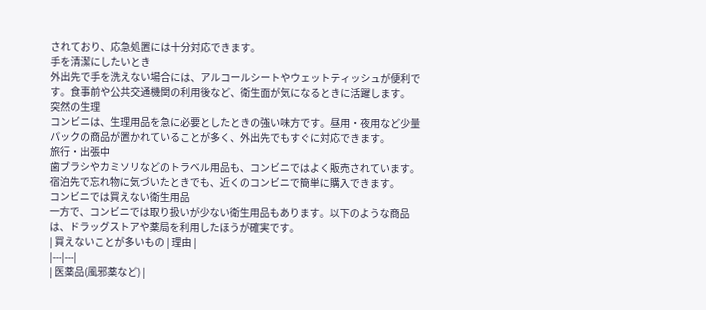されており、応急処置には十分対応できます。
手を清潔にしたいとき
外出先で手を洗えない場合には、アルコールシートやウェットティッシュが便利です。食事前や公共交通機関の利用後など、衛生面が気になるときに活躍します。
突然の生理
コンビニは、生理用品を急に必要としたときの強い味方です。昼用・夜用など少量パックの商品が置かれていることが多く、外出先でもすぐに対応できます。
旅行・出張中
歯ブラシやカミソリなどのトラベル用品も、コンビニではよく販売されています。宿泊先で忘れ物に気づいたときでも、近くのコンビニで簡単に購入できます。
コンビニでは買えない衛生用品
一方で、コンビニでは取り扱いが少ない衛生用品もあります。以下のような商品は、ドラッグストアや薬局を利用したほうが確実です。
| 買えないことが多いもの | 理由 |
|---|---|
| 医薬品(風邪薬など) |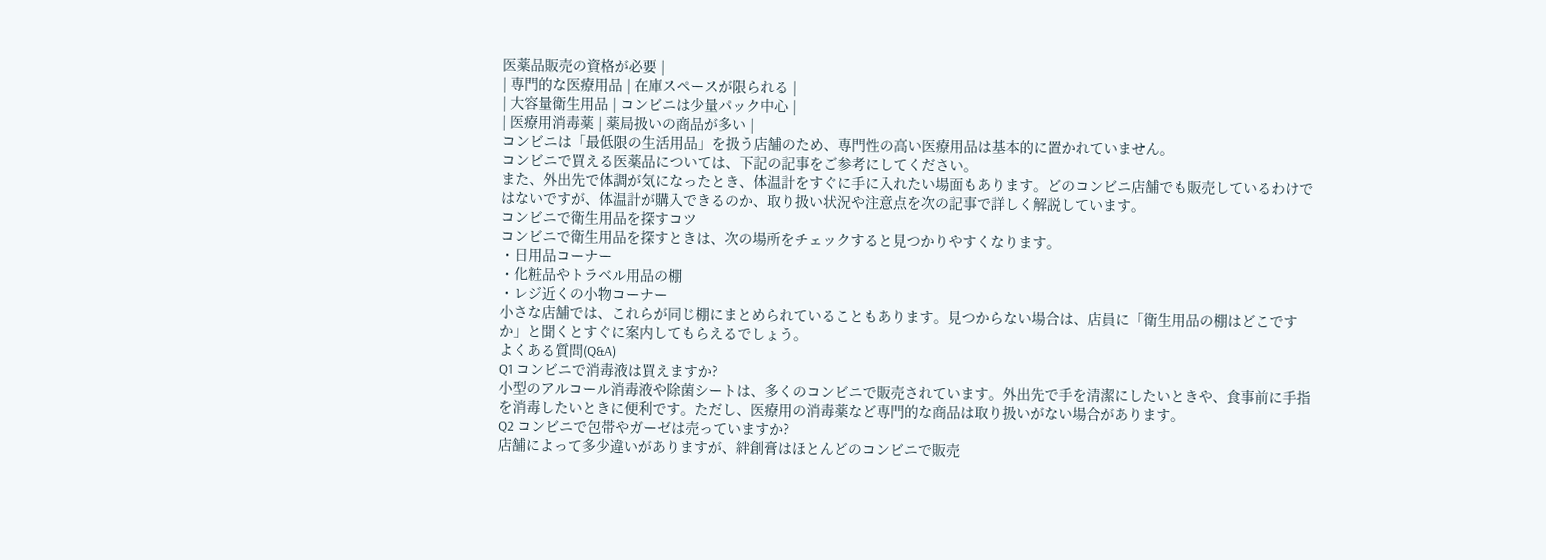医薬品販売の資格が必要 |
| 専門的な医療用品 | 在庫スペースが限られる |
| 大容量衛生用品 | コンビニは少量パック中心 |
| 医療用消毒薬 | 薬局扱いの商品が多い |
コンビニは「最低限の生活用品」を扱う店舗のため、専門性の高い医療用品は基本的に置かれていません。
コンビニで買える医薬品については、下記の記事をご参考にしてください。
また、外出先で体調が気になったとき、体温計をすぐに手に入れたい場面もあります。どのコンビニ店舗でも販売しているわけではないですが、体温計が購入できるのか、取り扱い状況や注意点を次の記事で詳しく解説しています。
コンビニで衛生用品を探すコツ
コンビニで衛生用品を探すときは、次の場所をチェックすると見つかりやすくなります。
・日用品コーナー
・化粧品やトラベル用品の棚
・レジ近くの小物コーナー
小さな店舗では、これらが同じ棚にまとめられていることもあります。見つからない場合は、店員に「衛生用品の棚はどこですか」と聞くとすぐに案内してもらえるでしょう。
よくある質問(Q&A)
Q1 コンビニで消毒液は買えますか?
小型のアルコール消毒液や除菌シートは、多くのコンビニで販売されています。外出先で手を清潔にしたいときや、食事前に手指を消毒したいときに便利です。ただし、医療用の消毒薬など専門的な商品は取り扱いがない場合があります。
Q2 コンビニで包帯やガーゼは売っていますか?
店舗によって多少違いがありますが、絆創膏はほとんどのコンビニで販売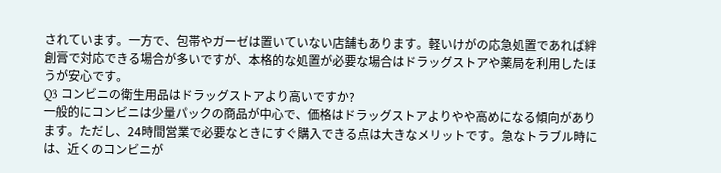されています。一方で、包帯やガーゼは置いていない店舗もあります。軽いけがの応急処置であれば絆創膏で対応できる場合が多いですが、本格的な処置が必要な場合はドラッグストアや薬局を利用したほうが安心です。
Q3 コンビニの衛生用品はドラッグストアより高いですか?
一般的にコンビニは少量パックの商品が中心で、価格はドラッグストアよりやや高めになる傾向があります。ただし、24時間営業で必要なときにすぐ購入できる点は大きなメリットです。急なトラブル時には、近くのコンビニが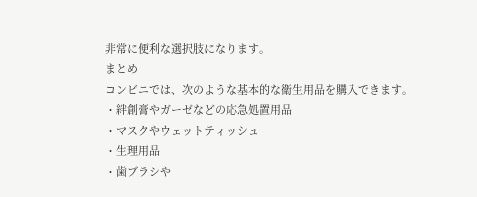非常に便利な選択肢になります。
まとめ
コンビニでは、次のような基本的な衛生用品を購入できます。
・絆創膏やガーゼなどの応急処置用品
・マスクやウェットティッシュ
・生理用品
・歯ブラシや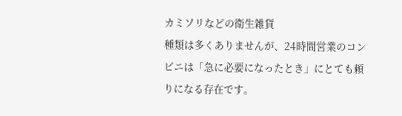カミソリなどの衛生雑貨
種類は多くありませんが、24時間営業のコンビニは「急に必要になったとき」にとても頼りになる存在です。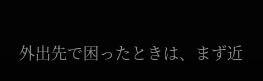外出先で困ったときは、まず近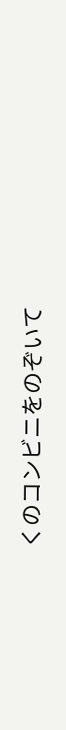くのコンビニをのぞいて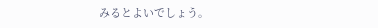みるとよいでしょう。